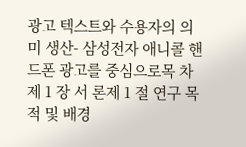광고 텍스트와 수용자의 의미 생산- 삼성전자 애니콜 핸드폰 광고를 중심으로목 차제 1 장 서 론제 1 절 연구 목적 및 배경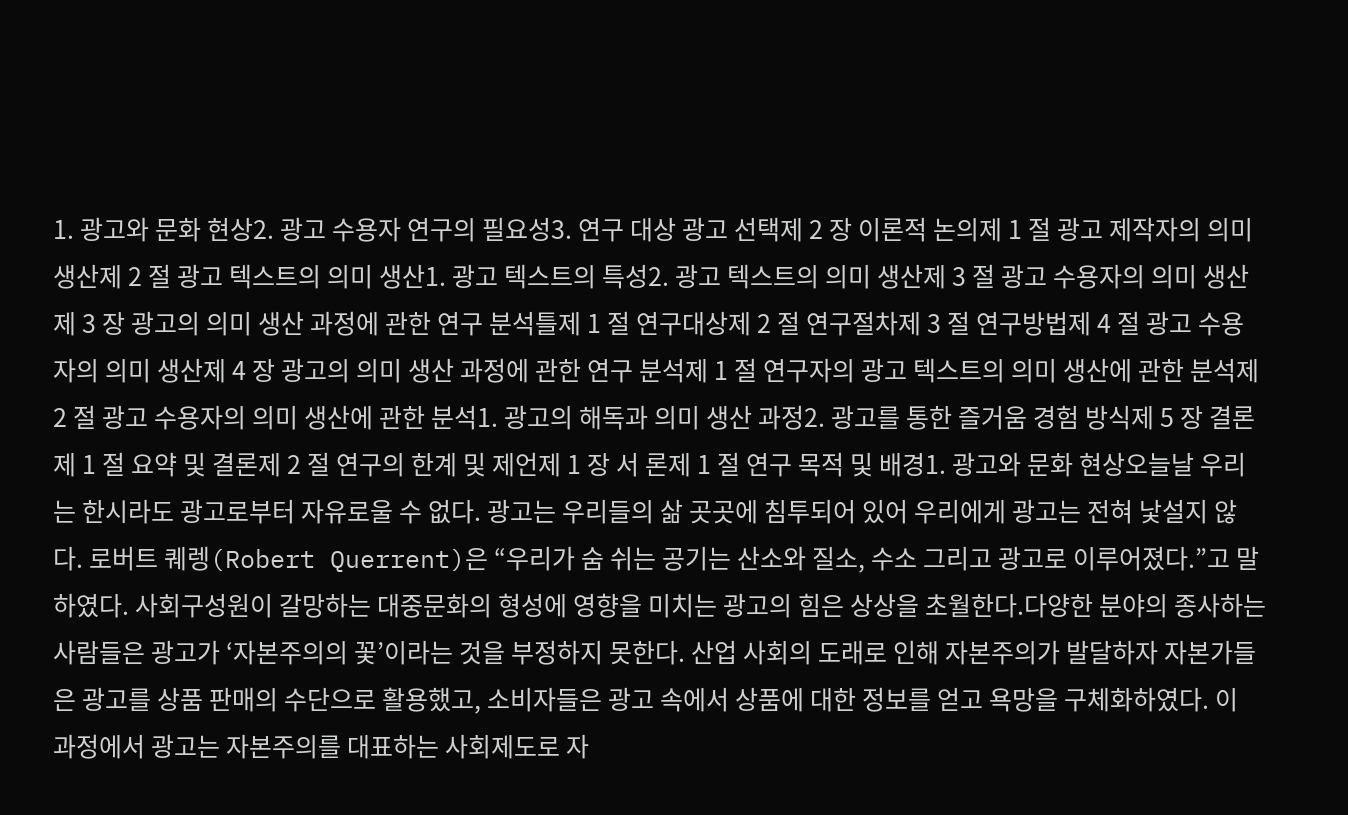1. 광고와 문화 현상2. 광고 수용자 연구의 필요성3. 연구 대상 광고 선택제 2 장 이론적 논의제 1 절 광고 제작자의 의미 생산제 2 절 광고 텍스트의 의미 생산1. 광고 텍스트의 특성2. 광고 텍스트의 의미 생산제 3 절 광고 수용자의 의미 생산제 3 장 광고의 의미 생산 과정에 관한 연구 분석틀제 1 절 연구대상제 2 절 연구절차제 3 절 연구방법제 4 절 광고 수용자의 의미 생산제 4 장 광고의 의미 생산 과정에 관한 연구 분석제 1 절 연구자의 광고 텍스트의 의미 생산에 관한 분석제 2 절 광고 수용자의 의미 생산에 관한 분석1. 광고의 해독과 의미 생산 과정2. 광고를 통한 즐거움 경험 방식제 5 장 결론제 1 절 요약 및 결론제 2 절 연구의 한계 및 제언제 1 장 서 론제 1 절 연구 목적 및 배경1. 광고와 문화 현상오늘날 우리는 한시라도 광고로부터 자유로울 수 없다. 광고는 우리들의 삶 곳곳에 침투되어 있어 우리에게 광고는 전혀 낯설지 않다. 로버트 퀘렝(Robert Querrent)은 “우리가 숨 쉬는 공기는 산소와 질소, 수소 그리고 광고로 이루어졌다.”고 말하였다. 사회구성원이 갈망하는 대중문화의 형성에 영향을 미치는 광고의 힘은 상상을 초월한다.다양한 분야의 종사하는 사람들은 광고가 ‘자본주의의 꽃’이라는 것을 부정하지 못한다. 산업 사회의 도래로 인해 자본주의가 발달하자 자본가들은 광고를 상품 판매의 수단으로 활용했고, 소비자들은 광고 속에서 상품에 대한 정보를 얻고 욕망을 구체화하였다. 이 과정에서 광고는 자본주의를 대표하는 사회제도로 자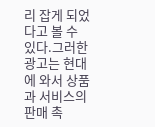리 잡게 되었다고 볼 수 있다.그러한 광고는 현대에 와서 상품과 서비스의 판매 촉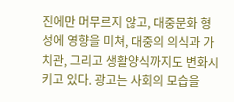진에만 머무르지 않고, 대중문화 형성에 영향을 미쳐, 대중의 의식과 가치관, 그리고 생활양식까지도 변화시키고 있다. 광고는 사회의 모습을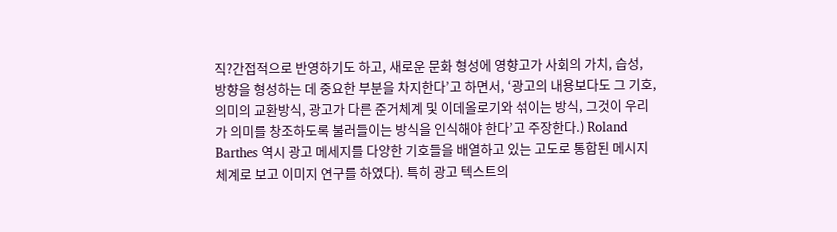직?간접적으로 반영하기도 하고, 새로운 문화 형성에 영향고가 사회의 가치, 습성, 방향을 형성하는 데 중요한 부분을 차지한다’고 하면서, ‘광고의 내용보다도 그 기호, 의미의 교환방식, 광고가 다른 준거체계 및 이데올로기와 섞이는 방식, 그것이 우리가 의미를 창조하도록 불러들이는 방식을 인식해야 한다’고 주장한다.) Roland Barthes 역시 광고 메세지를 다양한 기호들을 배열하고 있는 고도로 통합된 메시지 체계로 보고 이미지 연구를 하였다). 특히 광고 텍스트의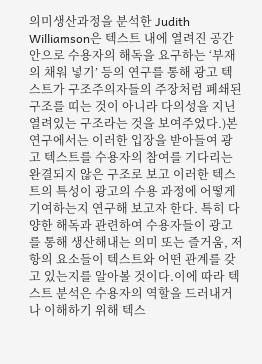의미생산과정을 분석한 Judith Williamson은 텍스트 내에 열려진 공간 안으로 수용자의 해독을 요구하는 ‘부재의 채워 넣기’ 등의 연구를 통해 광고 텍스트가 구조주의자들의 주장처럼 폐쇄된 구조를 띠는 것이 아니라 다의성을 지닌 열려있는 구조라는 것을 보여주었다.)본 연구에서는 이러한 입장을 받아들여 광고 텍스트를 수용자의 참여를 기다리는 완결되지 않은 구조로 보고 이러한 텍스트의 특성이 광고의 수용 과정에 어떻게 기여하는지 연구해 보고자 한다. 특히 다양한 해독과 관련하여 수용자들이 광고를 통해 생산해내는 의미 또는 즐거움, 저항의 요소들이 텍스트와 어떤 관계를 갖고 있는지를 알아볼 것이다.이에 따라 텍스트 분석은 수용자의 역할을 드러내거나 이해하기 위해 텍스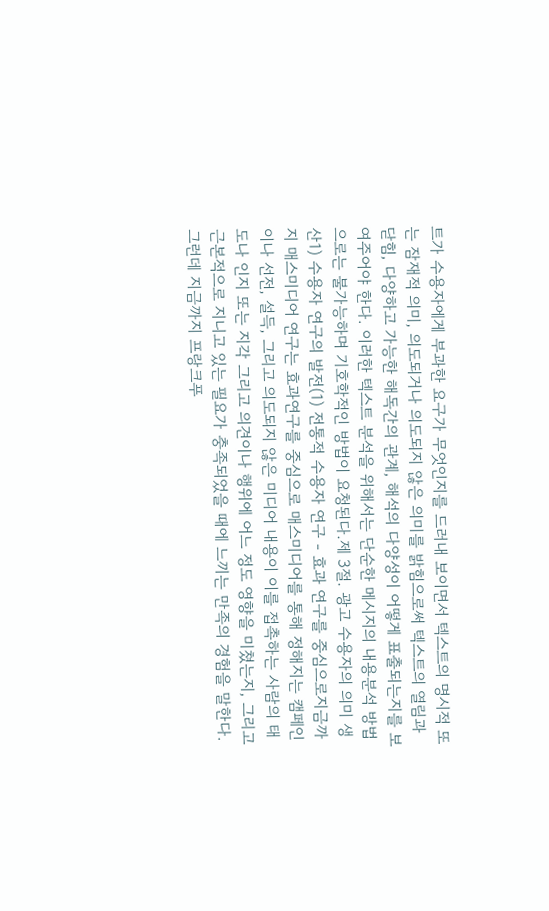트가 수용자에게 부과한 요구가 무엇인지를 드러내 보이면서 텍스트의 명시적 또는 잠재적 의미, 의도되거나 의도되지 않은 의미를 밝힘으로써 텍스트의 열림과 닫힘, 다양하고 가능한 해독간의 관계, 해석의 다양성이 어떻게 표출되는지를 보여주어야 한다. 이러한 텍스트 분석을 위해서는 단순한 메시지의 내용분석 방법으로는 불가능하며 기호학적인 방법이 요청된다.제 3절. 광고 수용자의 의미 생산1) 수용자 연구의 발전(1) 전통적 수용자 연구 - 효과 연구를 중심으로지금까지 매스미디어 연구는 효과연구를 중심으로 매스미디어를 통해 정해지는 캠페인이나 선전, 설득, 그리고 의도되지 않은 미디어 내용이 이를 접촉하는 사람의 태도나 인지 또는 지각 그리고 의견이나 행위에 어느 정도 영향을 미쳤는지, 그리고 근본적으로 지니고 있는 필요가 충족되었을 때에 느끼는 만족의 경험을 말한다. 그런데 지금까지 프랑크푸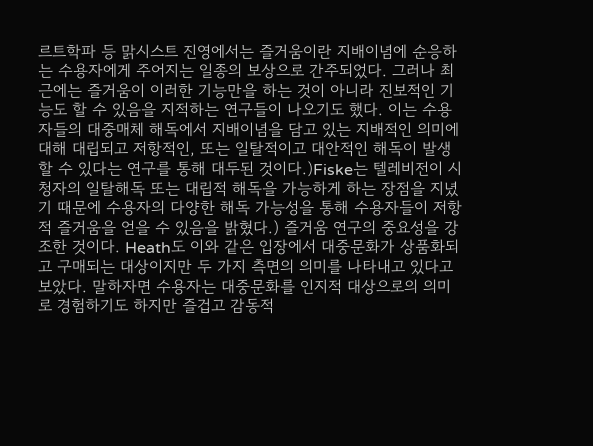르트학파 등 맑시스트 진영에서는 즐거움이란 지배이념에 순응하는 수용자에게 주어지는 일종의 보상으로 간주되었다. 그러나 최근에는 즐거움이 이러한 기능만을 하는 것이 아니라 진보적인 기능도 할 수 있음을 지적하는 연구들이 나오기도 했다. 이는 수용자들의 대중매체 해독에서 지배이념을 담고 있는 지배적인 의미에 대해 대립되고 저항적인, 또는 일탈적이고 대안적인 해독이 발생할 수 있다는 연구를 통해 대두된 것이다.)Fiske는 텔레비전이 시청자의 일탈해독 또는 대립적 해독을 가능하게 하는 장점을 지녔기 때문에 수용자의 다양한 해독 가능성을 통해 수용자들이 저항적 즐거움을 얻을 수 있음을 밝혔다.) 즐거움 연구의 중요성을 강조한 것이다. Heath도 이와 같은 입장에서 대중문화가 상품화되고 구매되는 대상이지만 두 가지 측면의 의미를 나타내고 있다고 보았다. 말하자면 수용자는 대중문화를 인지적 대상으로의 의미로 경험하기도 하지만 즐겁고 감동적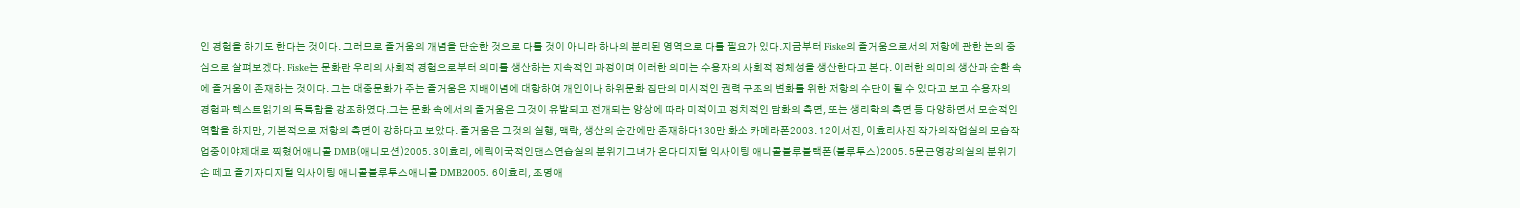인 경험을 하기도 한다는 것이다. 그러므로 즐거움의 개념을 단순한 것으로 다룰 것이 아니라 하나의 분리된 영역으로 다룰 필요가 있다.지금부터 Fiske의 즐거움으로서의 저항에 관한 논의 중심으로 살펴보겠다. Fiske는 문화란 우리의 사회적 경험으로부터 의미를 생산하는 지속적인 과정이며 이러한 의미는 수용자의 사회적 정체성을 생산한다고 본다. 이러한 의미의 생산과 순환 속에 즐거움이 존재하는 것이다. 그는 대중문화가 주는 즐거움은 지배이념에 대항하여 개인이나 하위문화 집단의 미시적인 권력 구조의 변화를 위한 저항의 수단이 될 수 있다고 보고 수용자의 경험과 텍스트읽기의 독특함을 강조하였다.그는 문화 속에서의 즐거움은 그것이 유발되고 전개되는 양상에 따라 미적이고 정치적인 담화의 측면, 또는 생리학의 측면 등 다양하면서 모순적인 역할을 하지만, 기본적으로 저항의 측면이 강하다고 보았다. 즐거움은 그것의 실행, 맥락, 생산의 순간에만 존재하다130만 화소 카메라폰2003. 12이서진, 이효리사진 작가의작업실의 모습작업중이야제대로 찍혔어애니콜 DMB(애니모션)2005. 3이효리, 에릭이국적인댄스연습실의 분위기그녀가 온다디지털 익사이팅 애니콜블루블랙폰(블루투스)2005. 5문근영강의실의 분위기손 떼고 즐기자디지털 익사이팅 애니콜블루투스애니콜 DMB2005. 6이효리, 조명애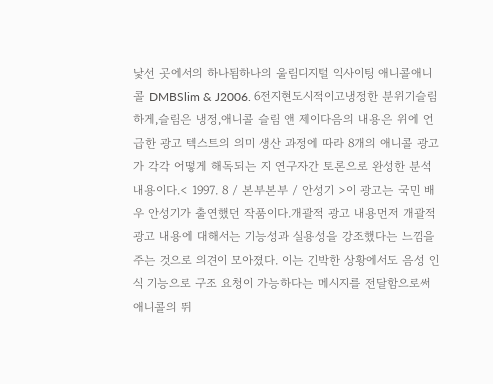낯선 곳에서의 하나됨하나의 울림디지털 익사이팅 애니콜애니콜 DMBSlim & J2006. 6전지현도시적이고냉정한 분위기슬림하게,슬림은 냉정,애니콜 슬림 앤 제이다음의 내용은 위에 언급한 광고 텍스트의 의미 생산 과정에 따라 8개의 애니콜 광고가 각각 어떻게 해독되는 지 연구자간 토론으로 완성한 분석 내용이다.< 1997. 8 / 본부본부 / 안성기 >이 광고는 국민 배우 안성기가 출연했던 작품이다.개괄적 광고 내용먼저 개괄적 광고 내용에 대해서는 기능성과 실용성을 강조했다는 느낌을 주는 것으로 의견이 모아졌다. 이는 긴박한 상황에서도 음성 인식 기능으로 구조 요청이 가능하다는 메시지를 전달함으로써 애니콜의 뛰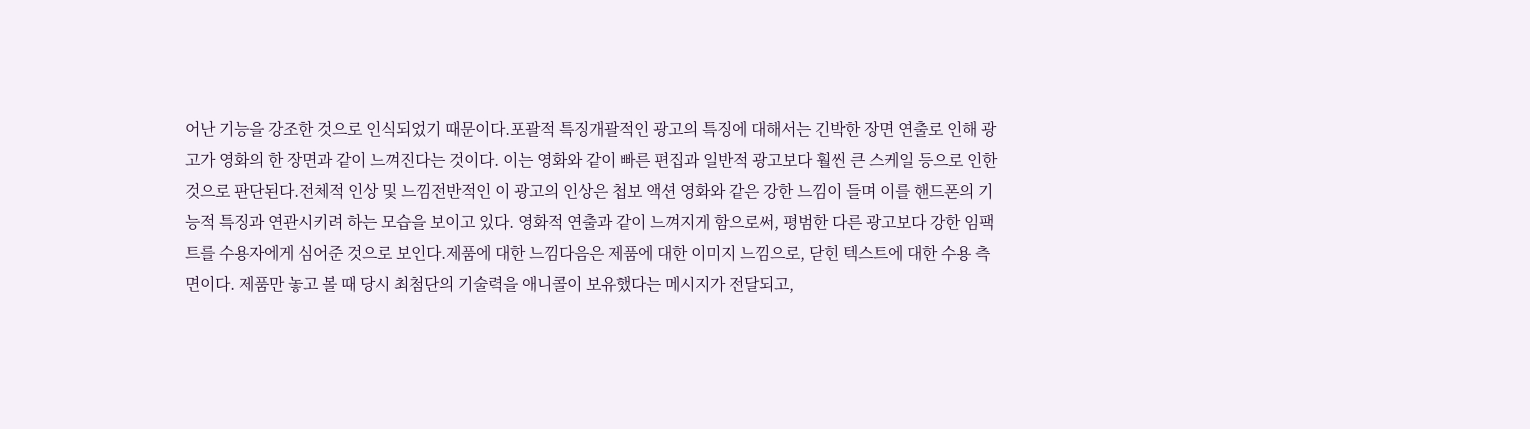어난 기능을 강조한 것으로 인식되었기 때문이다.포괄적 특징개괄적인 광고의 특징에 대해서는 긴박한 장면 연출로 인해 광고가 영화의 한 장면과 같이 느껴진다는 것이다. 이는 영화와 같이 빠른 편집과 일반적 광고보다 훨씬 큰 스케일 등으로 인한 것으로 판단된다.전체적 인상 및 느낌전반적인 이 광고의 인상은 첩보 액션 영화와 같은 강한 느낌이 들며 이를 핸드폰의 기능적 특징과 연관시키려 하는 모습을 보이고 있다. 영화적 연출과 같이 느껴지게 함으로써, 평범한 다른 광고보다 강한 임팩트를 수용자에게 심어준 것으로 보인다.제품에 대한 느낌다음은 제품에 대한 이미지 느낌으로, 닫힌 텍스트에 대한 수용 측면이다. 제품만 놓고 볼 때 당시 최첨단의 기술력을 애니콜이 보유했다는 메시지가 전달되고,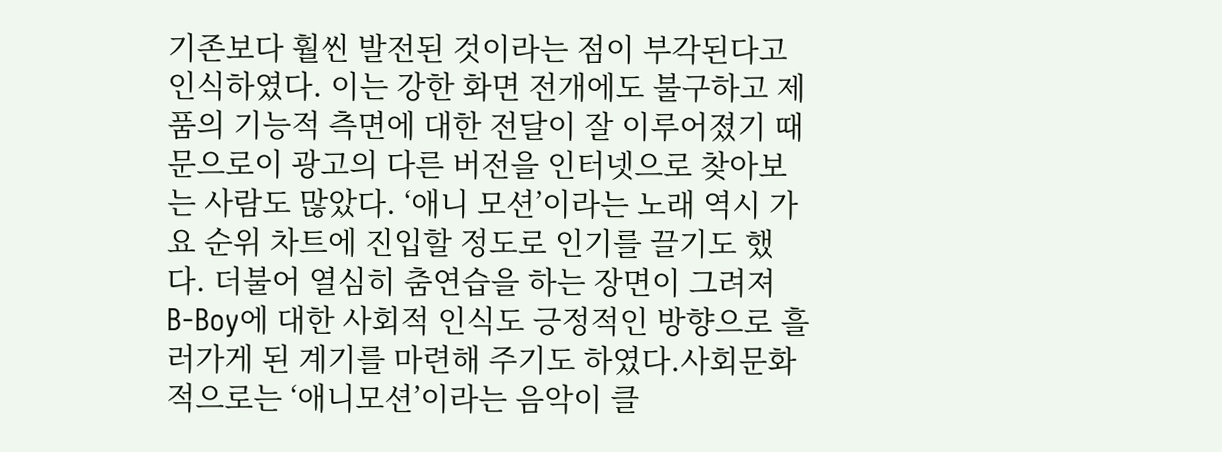기존보다 훨씬 발전된 것이라는 점이 부각된다고 인식하였다. 이는 강한 화면 전개에도 불구하고 제품의 기능적 측면에 대한 전달이 잘 이루어졌기 때문으로이 광고의 다른 버전을 인터넷으로 찾아보는 사람도 많았다. ‘애니 모션’이라는 노래 역시 가요 순위 차트에 진입할 정도로 인기를 끌기도 했다. 더불어 열심히 춤연습을 하는 장면이 그려져 B-Boy에 대한 사회적 인식도 긍정적인 방향으로 흘러가게 된 계기를 마련해 주기도 하였다.사회문화적으로는 ‘애니모션’이라는 음악이 클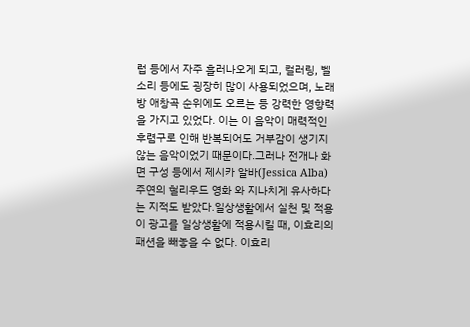럽 등에서 자주 흘러나오게 되고, 컬러링, 벨소리 등에도 굉장히 많이 사용되었으며, 노래방 애창곡 순위에도 오르는 등 강력한 영향력을 가지고 있었다. 이는 이 음악이 매력적인 후렴구로 인해 반복되어도 거부감이 생기지 않는 음악이었기 때문이다.그러나 전개나 화면 구성 등에서 제시카 알바(Jessica Alba) 주연의 헐리우드 영화 와 지나치게 유사하다는 지적도 받았다.일상생활에서 실천 및 적용이 광고를 일상생활에 적용시킬 때, 이효리의 패션을 빼놓을 수 없다. 이효리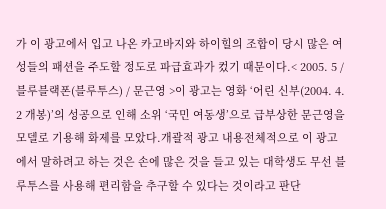가 이 광고에서 입고 나온 카고바지와 하이힐의 조합이 당시 많은 여성들의 패션을 주도할 정도로 파급효과가 컸기 때문이다.< 2005. 5 / 블루블랙폰(블루투스) / 문근영 >이 광고는 영화 ‘어린 신부(2004. 4. 2 개봉)’의 성공으로 인해 소위 ‘국민 여동생’으로 급부상한 문근영을 모델로 기용해 화제를 모았다.개괄적 광고 내용전체적으로 이 광고에서 말하려고 하는 것은 손에 많은 것을 들고 있는 대학생도 무선 블루투스를 사용해 편리함을 추구할 수 있다는 것이라고 판단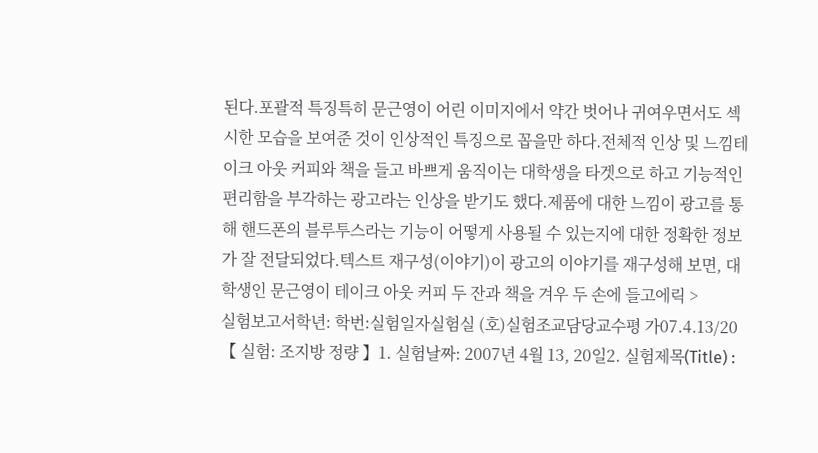된다.포괄적 특징특히 문근영이 어린 이미지에서 약간 벗어나 귀여우면서도 섹시한 모습을 보여준 것이 인상적인 특징으로 꼽을만 하다.전체적 인상 및 느낌테이크 아웃 커피와 책을 들고 바쁘게 움직이는 대학생을 타겟으로 하고 기능적인 편리함을 부각하는 광고라는 인상을 받기도 했다.제품에 대한 느낌이 광고를 통해 핸드폰의 블루투스라는 기능이 어떻게 사용될 수 있는지에 대한 정확한 정보가 잘 전달되었다.텍스트 재구성(이야기)이 광고의 이야기를 재구성해 보면, 대학생인 문근영이 테이크 아웃 커피 두 잔과 책을 겨우 두 손에 들고에릭 >
실험보고서학년: 학번:실험일자실험실 (호)실험조교담당교수평 가07.4.13/20【 실험: 조지방 정량 】1. 실험날짜: 2007년 4월 13, 20일2. 실험제목(Title) :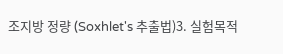조지방 정량 (Soxhlet's 추출법)3. 실험목적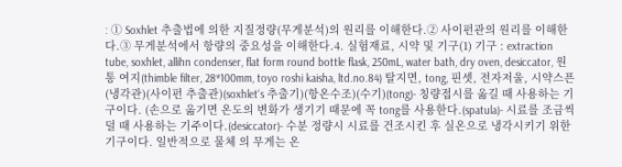: ① Soxhlet 추출법에 의한 지질정량(무게분석)의 원리를 이해한다.② 사이펀관의 원리를 이해한다.③ 무게분석에서 항량의 중요성을 이해한다.4. 실험재료, 시약 및 기구(1) 기구 : extraction tube, soxhlet, allihn condenser, flat form round bottle flask, 250mL, water bath, dry oven, desiccator, 원통 여지(thimble filter, 28*100mm, toyo roshi kaisha, ltd.no.84) 탈지면, tong, 핀셋, 전자저울, 시약스픈(냉각관)(사이펀 추출관)(soxhlet‘s 추출기)(항온수조)(수기)(tong)- 칭량접시를 옮길 때 사용하는 기구이다. (손으로 옮기면 온도의 변화가 생기기 때문에 꼭 tong를 사용한다.(spatula)- 시료를 조금씩 덜 때 사용하는 기주이다.(desiccator)- 수분 정량시 시료를 건조시킨 후 실온으로 냉각시키기 위한 기구이다. 일반적으로 물체 의 무게는 온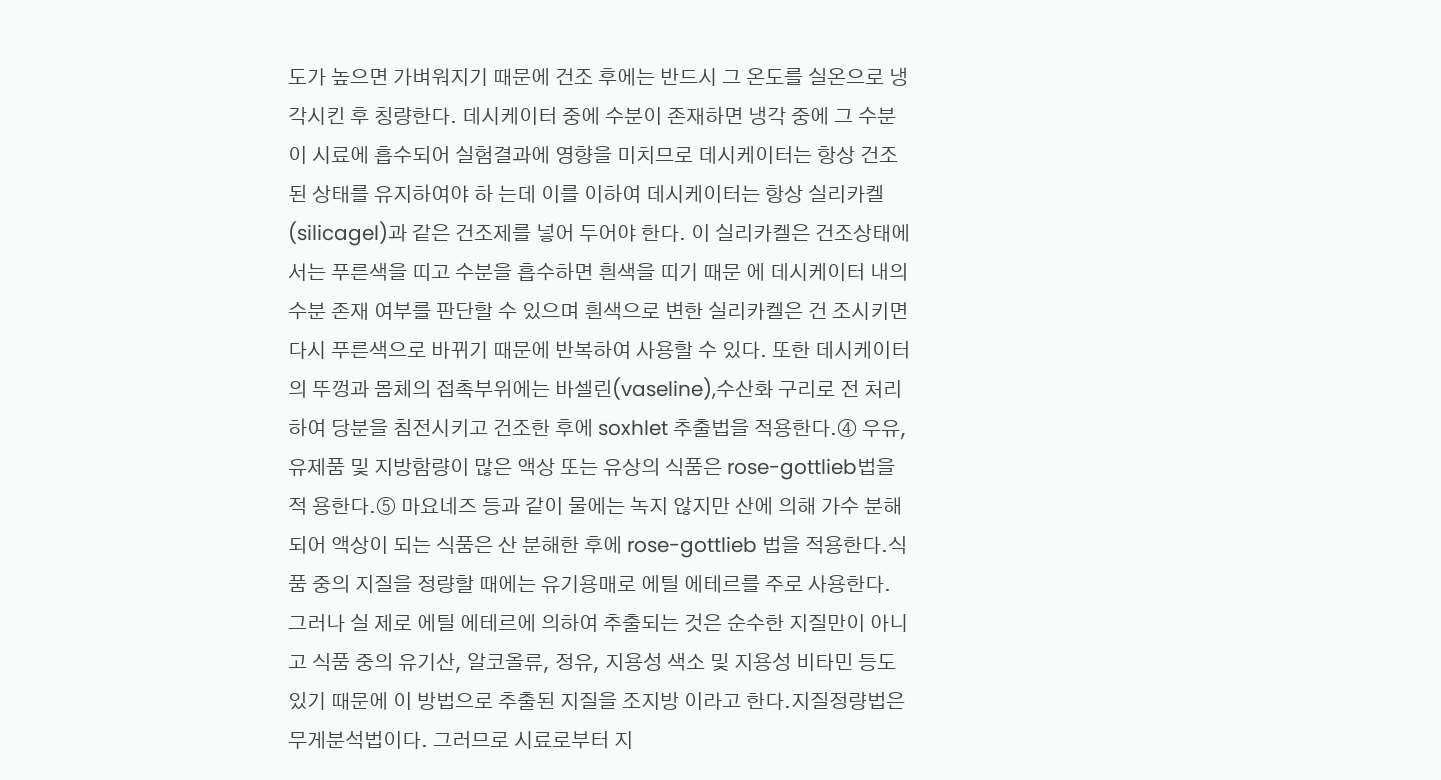도가 높으면 가벼워지기 때문에 건조 후에는 반드시 그 온도를 실온으로 냉각시킨 후 칭량한다. 데시케이터 중에 수분이 존재하면 냉각 중에 그 수분이 시료에 흡수되어 실험결과에 영향을 미치므로 데시케이터는 항상 건조된 상태를 유지하여야 하 는데 이를 이하여 데시케이터는 항상 실리카켈(silicagel)과 같은 건조제를 넣어 두어야 한다. 이 실리카켈은 건조상태에서는 푸른색을 띠고 수분을 흡수하면 흰색을 띠기 때문 에 데시케이터 내의 수분 존재 여부를 판단할 수 있으며 흰색으로 변한 실리카켈은 건 조시키면 다시 푸른색으로 바뀌기 때문에 반복하여 사용할 수 있다. 또한 데시케이터의 뚜껑과 몸체의 접촉부위에는 바셀린(vaseline),수산화 구리로 전 처리 하여 당분을 침전시키고 건조한 후에 soxhlet 추출법을 적용한다.④ 우유, 유제품 및 지방함량이 많은 액상 또는 유상의 식품은 rose-gottlieb법을 적 용한다.⑤ 마요네즈 등과 같이 물에는 녹지 않지만 산에 의해 가수 분해 되어 액상이 되는 식품은 산 분해한 후에 rose-gottlieb 법을 적용한다.식품 중의 지질을 정량할 때에는 유기용매로 에틸 에테르를 주로 사용한다. 그러나 실 제로 에틸 에테르에 의하여 추출되는 것은 순수한 지질만이 아니고 식품 중의 유기산, 알코올류, 정유, 지용성 색소 및 지용성 비타민 등도 있기 때문에 이 방법으로 추출된 지질을 조지방 이라고 한다.지질정량법은 무게분석법이다. 그러므로 시료로부터 지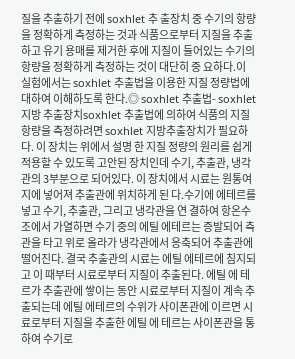질을 추출하기 전에 soxhlet 추 출장치 중 수기의 항량을 정확하게 측정하는 것과 식품으로부터 지질을 추출하고 유기 용매를 제거한 후에 지질이 들어있는 수기의 항량을 정확하게 측정하는 것이 대단히 중 요하다.이 실험에서는 soxhlet 추출법을 이용한 지질 정량법에 대하여 이해하도록 한다.◎ soxhlet 추출법- soxhlet 지방 추출장치soxhlet 추출법에 의하여 식품의 지질 항량을 측정하려면 soxhlet 지방추출장치가 필요하다. 이 장치는 위에서 설명 한 지질 정량의 원리를 쉽게 적용할 수 있도록 고안된 장치인데 수기, 추출관, 냉각관의 3부분으로 되어있다. 이 장치에서 시료는 원통여지에 넣어져 추출관에 위치하게 된 다.수기에 에테르를 넣고 수기, 추출관, 그리고 냉각관을 연 결하여 항온수조에서 가열하면 수기 중의 에틸 에테르는 증발되어 측관을 타고 위로 올라가 냉각관에서 응축되어 추출관에 떨어진다. 결국 추출관의 시료는 에틸 에테르에 침지되고 이 때부터 시료로부터 지질이 추출된다. 에틸 에 테르가 추출관에 쌓이는 동안 시료로부터 지질이 계속 추 출되는데 에틸 에테르의 수위가 사이폰관에 이르면 시료로부터 지질을 추출한 에틸 에 테르는 사이폰관을 통하여 수기로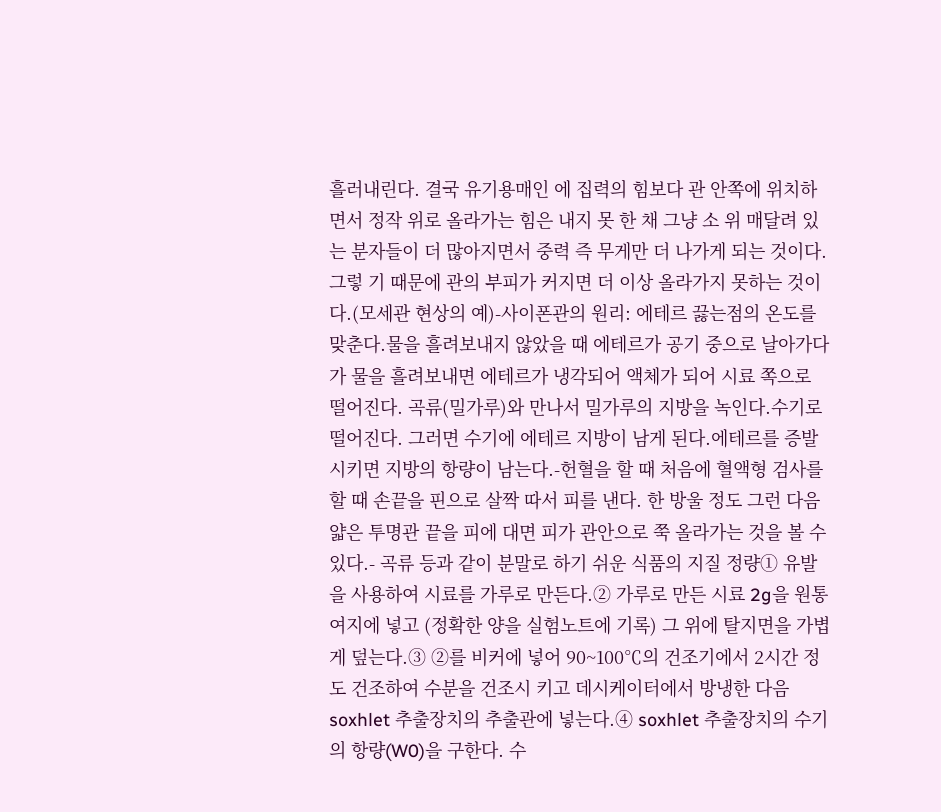흘러내린다. 결국 유기용매인 에 집력의 힘보다 관 안쪽에 위치하면서 정작 위로 올라가는 힘은 내지 못 한 채 그냥 소 위 매달려 있는 분자들이 더 많아지면서 중력 즉 무게만 더 나가게 되는 것이다. 그렇 기 때문에 관의 부피가 커지면 더 이상 올라가지 못하는 것이다.(모세관 현상의 예)-사이폰관의 원리: 에테르 끓는점의 온도를 맞춘다.물을 흘려보내지 않았을 때 에테르가 공기 중으로 날아가다가 물을 흘려보내면 에테르가 냉각되어 액체가 되어 시료 쪽으로 떨어진다. 곡류(밀가루)와 만나서 밀가루의 지방을 녹인다.수기로 떨어진다. 그러면 수기에 에테르 지방이 남게 된다.에테르를 증발시키면 지방의 항량이 남는다.-헌혈을 할 때 처음에 혈액형 검사를 할 때 손끝을 핀으로 살짝 따서 피를 낸다. 한 방울 정도 그런 다음 얇은 투명관 끝을 피에 대면 피가 관안으로 쭉 올라가는 것을 볼 수 있다.- 곡류 등과 같이 분말로 하기 쉬운 식품의 지질 정량① 유발을 사용하여 시료를 가루로 만든다.② 가루로 만든 시료 2g을 원통여지에 넣고 (정확한 양을 실험노트에 기록) 그 위에 탈지면을 가볍게 덮는다.③ ②를 비커에 넣어 90~100℃의 건조기에서 2시간 정도 건조하여 수분을 건조시 키고 데시케이터에서 방냉한 다음 soxhlet 추출장치의 추출관에 넣는다.④ soxhlet 추출장치의 수기의 항량(W0)을 구한다. 수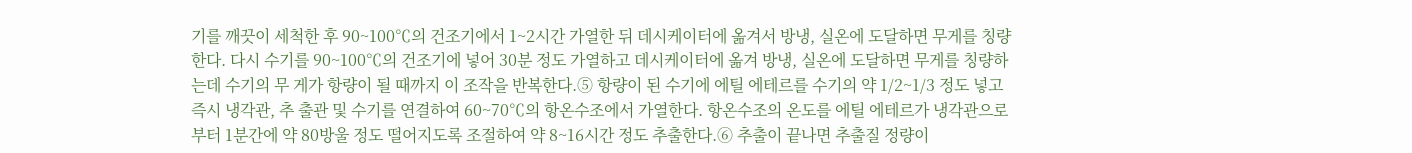기를 깨끗이 세척한 후 90~100℃의 건조기에서 1~2시간 가열한 뒤 데시케이터에 옮겨서 방냉, 실온에 도달하면 무게를 칭량한다. 다시 수기를 90~100℃의 건조기에 넣어 30분 정도 가열하고 데시케이터에 옮겨 방냉, 실온에 도달하면 무게를 칭량하는데 수기의 무 게가 항량이 될 때까지 이 조작을 반복한다.⑤ 항량이 된 수기에 에틸 에테르를 수기의 약 1/2~1/3 정도 넣고 즉시 냉각관, 추 출관 및 수기를 연결하여 60~70℃의 항온수조에서 가열한다. 항온수조의 온도를 에틸 에테르가 냉각관으로부터 1분간에 약 80방울 정도 떨어지도록 조절하여 약 8~16시간 정도 추출한다.⑥ 추출이 끝나면 추출질 정량이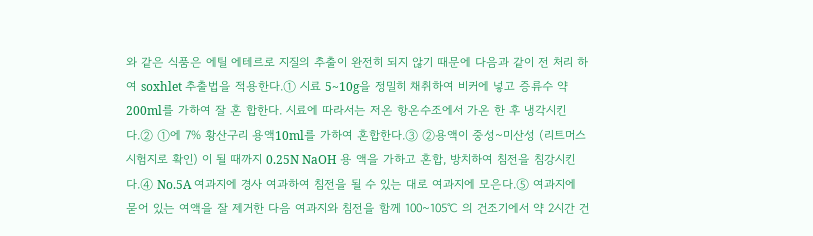와 같은 식품은 에틸 에테르로 지질의 추출이 완전히 되지 않기 때문에 다음과 같이 전 처리 하여 soxhlet 추출법을 적용한다.① 시료 5~10g을 정밀히 채취하여 비커에 넣고 증류수 약 200ml를 가하여 잘 혼 합한다. 시료에 따라서는 저온 항온수조에서 가온 한 후 냉각시킨다.② ①에 7% 황산구리 용액10ml를 가하여 혼합한다.③ ②용액이 중성~미산성 (리트머스 시험지로 확인) 이 될 때까지 0.25N NaOH 용 액을 가하고 혼합, 방치하여 침전을 침강시킨다.④ No.5A 여과지에 경사 여과하여 침전을 될 수 있는 대로 여과지에 모은다.⑤ 여과지에 묻어 있는 여액을 잘 제거한 다음 여과지와 침전을 함께 100~105℃ 의 건조기에서 약 2시간 건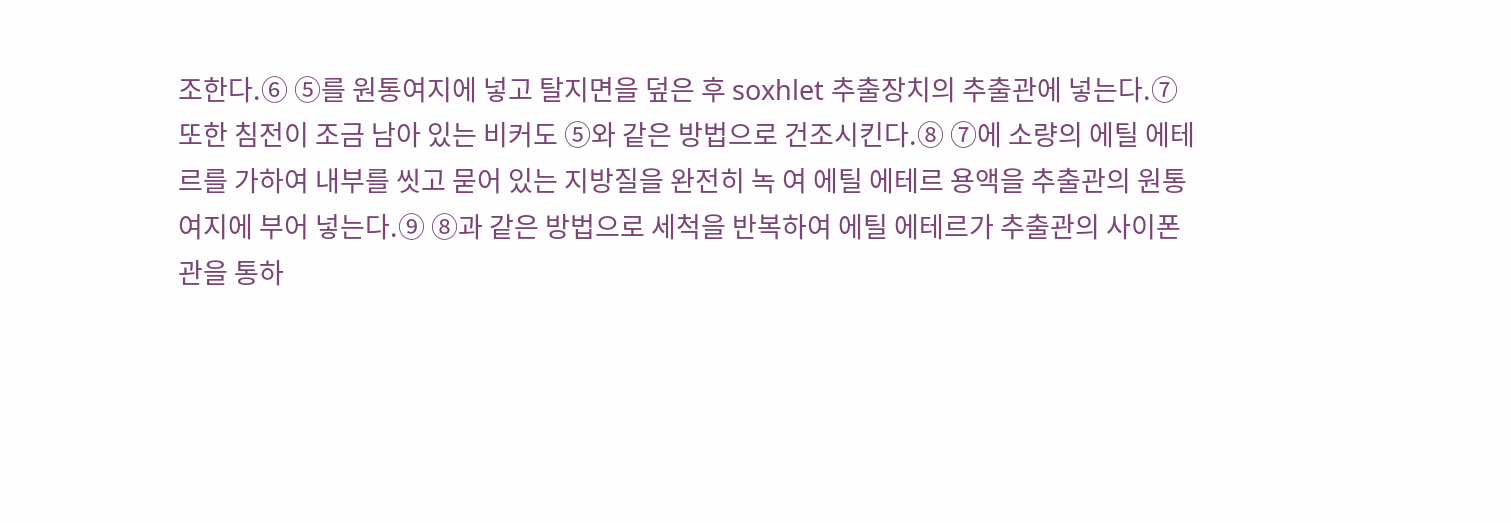조한다.⑥ ⑤를 원통여지에 넣고 탈지면을 덮은 후 soxhlet 추출장치의 추출관에 넣는다.⑦ 또한 침전이 조금 남아 있는 비커도 ⑤와 같은 방법으로 건조시킨다.⑧ ⑦에 소량의 에틸 에테르를 가하여 내부를 씻고 묻어 있는 지방질을 완전히 녹 여 에틸 에테르 용액을 추출관의 원통여지에 부어 넣는다.⑨ ⑧과 같은 방법으로 세척을 반복하여 에틸 에테르가 추출관의 사이폰관을 통하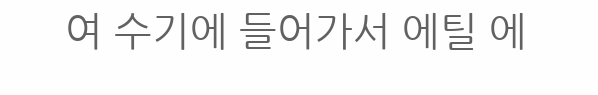여 수기에 들어가서 에틸 에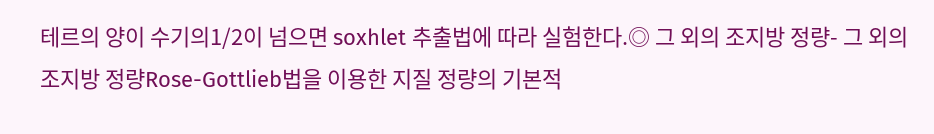테르의 양이 수기의1/2이 넘으면 soxhlet 추출법에 따라 실험한다.◎ 그 외의 조지방 정량- 그 외의 조지방 정량Rose-Gottlieb법을 이용한 지질 정량의 기본적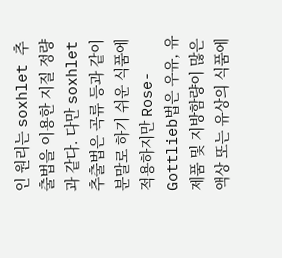인 원리는 soxhlet 추출법을 이용한 지질 정량과 같다. 다만 soxhlet 추출법은 곡류 등과 같이 분말로 하기 쉬운 식품에 적용하지만 Rose-Gottlieb법은 우유, 유제품 및 지방함량이 많은 액상 또는 유상의 식품에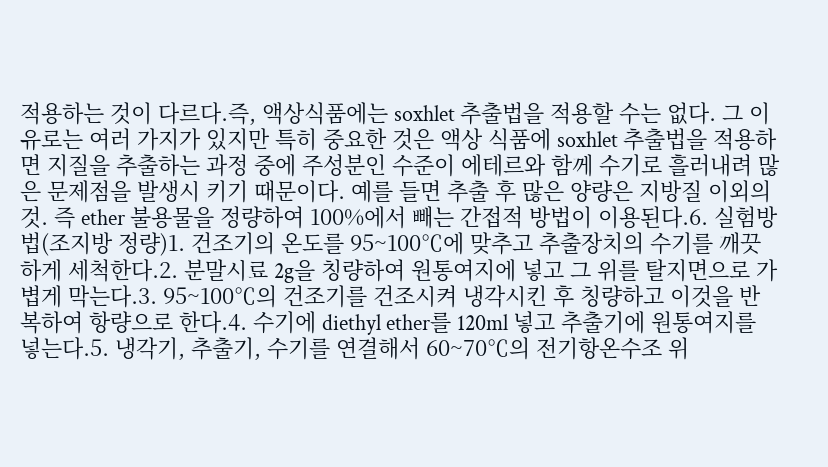적용하는 것이 다르다.즉, 액상식품에는 soxhlet 추출법을 적용할 수는 없다. 그 이유로는 여러 가지가 있지만 특히 중요한 것은 액상 식품에 soxhlet 추출법을 적용하면 지질을 추출하는 과정 중에 주성분인 수준이 에테르와 함께 수기로 흘러내려 많은 문제점을 발생시 키기 때문이다. 예를 들면 추출 후 많은 양량은 지방질 이외의 것. 즉 ether 불용물을 정량하여 100%에서 빼는 간접적 방법이 이용된다.6. 실험방법(조지방 정량)1. 건조기의 온도를 95~100℃에 맞추고 추출장치의 수기를 깨끗하게 세척한다.2. 분말시료 2g을 칭량하여 원통여지에 넣고 그 위를 탈지면으로 가볍게 막는다.3. 95~100℃의 건조기를 건조시켜 냉각시킨 후 칭량하고 이것을 반복하여 항량으로 한다.4. 수기에 diethyl ether를 120ml 넣고 추출기에 원통여지를 넣는다.5. 냉각기, 추출기, 수기를 연결해서 60~70℃의 전기항온수조 위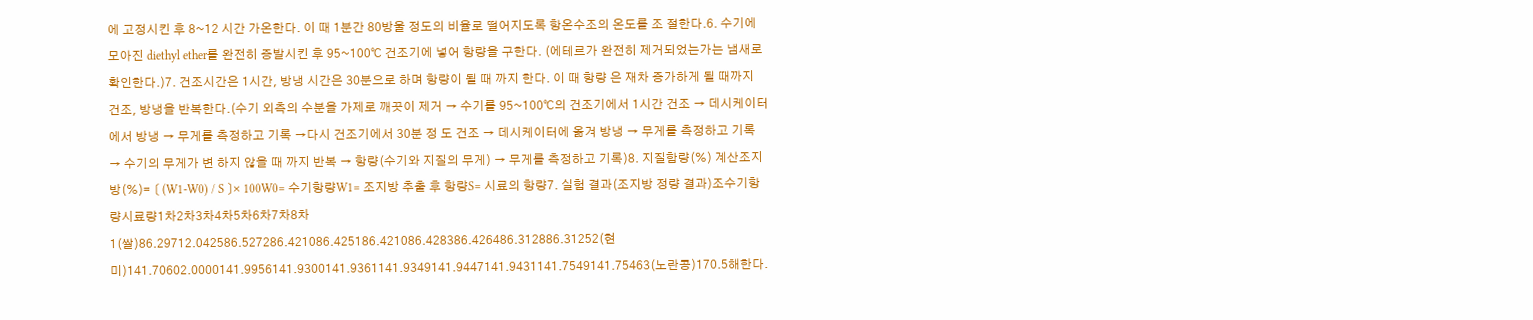에 고정시킨 후 8~12 시간 가온한다. 이 때 1분간 80방울 정도의 비율로 떨어지도록 항온수조의 온도를 조 절한다.6. 수기에 모아진 diethyl ether를 완전히 증발시킨 후 95~100℃ 건조기에 넣어 항량을 구한다. (에테르가 완전히 제거되었는가는 냄새로 확인한다.)7. 건조시간은 1시간, 방냉 시간은 30분으로 하며 항량이 될 때 까지 한다. 이 때 항량 은 재차 증가하게 될 때까지 건조, 방냉을 반복한다.(수기 외측의 수분을 가제로 깨끗이 제거 → 수기를 95~100℃의 건조기에서 1시간 건조 → 데시케이터에서 방냉 → 무게를 측정하고 기록 →다시 건조기에서 30분 정 도 건조 → 데시케이터에 옮겨 방냉 → 무게를 측정하고 기록 → 수기의 무게가 변 하지 않을 때 까지 반복 → 항량(수기와 지질의 무게) → 무게를 측정하고 기록)8. 지질함량(%) 계산조지방(%)= 〔 (W1-W0) / S 〕× 100W0= 수기항량W1= 조지방 추출 후 항량S= 시료의 항량7. 실험 결과(조지방 정량 결과)조수기항량시료량1차2차3차4차5차6차7차8차1(쌀)86.29712.042586.527286.421086.425186.421086.428386.426486.312886.31252(현미)141.70602.0000141.9956141.9300141.9361141.9349141.9447141.9431141.7549141.75463(노란콩)170.5해한다.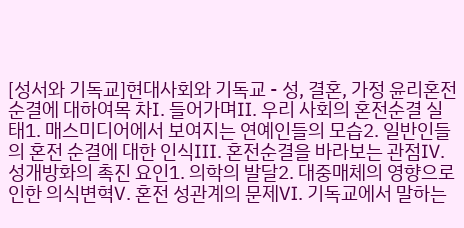[성서와 기독교]현대사회와 기독교 - 성, 결혼, 가정 윤리혼전 순결에 대하여목 차Ⅰ. 들어가며Ⅱ. 우리 사회의 혼전순결 실태1. 매스미디어에서 보여지는 연예인들의 모습2. 일반인들의 혼전 순결에 대한 인식Ⅲ. 혼전순결을 바라보는 관점Ⅳ. 성개방화의 촉진 요인1. 의학의 발달2. 대중매체의 영향으로 인한 의식변혁Ⅴ. 혼전 성관계의 문제Ⅵ. 기독교에서 말하는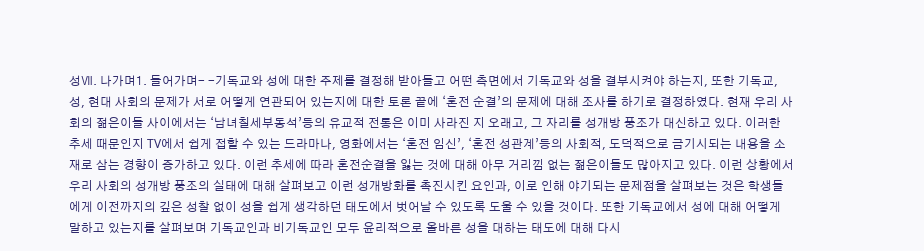성Ⅶ. 나가며1. 들어가며- -기독교와 성에 대한 주제를 결정해 받아들고 어떤 측면에서 기독교와 성을 결부시켜야 하는지, 또한 기독교, 성, 현대 사회의 문제가 서로 어떻게 연관되어 있는지에 대한 토론 끝에 ‘혼전 순결’의 문제에 대해 조사를 하기로 결정하였다. 현재 우리 사회의 젊은이들 사이에서는 ‘남녀칠세부동석’등의 유교적 전통은 이미 사라진 지 오래고, 그 자리를 성개방 풍조가 대신하고 있다. 이러한 추세 때문인지 TV에서 쉽게 접할 수 있는 드라마나, 영화에서는 ‘혼전 임신’, ‘혼전 성관계’등의 사회적, 도덕적으로 금기시되는 내용을 소재로 삼는 경향이 증가하고 있다. 이런 추세에 따라 혼전순결을 잃는 것에 대해 아무 거리낌 없는 젊은이들도 많아지고 있다. 이런 상황에서 우리 사회의 성개방 풍조의 실태에 대해 살펴보고 이런 성개방화를 촉진시킨 요인과, 이로 인해 야기되는 문제점을 살펴보는 것은 학생들에게 이전까지의 깊은 성찰 없이 성을 쉽게 생각하던 태도에서 벗어날 수 있도록 도울 수 있을 것이다. 또한 기독교에서 성에 대해 어떻게 말하고 있는지를 살펴보며 기독교인과 비기독교인 모두 윤리적으로 올바른 성을 대하는 태도에 대해 다시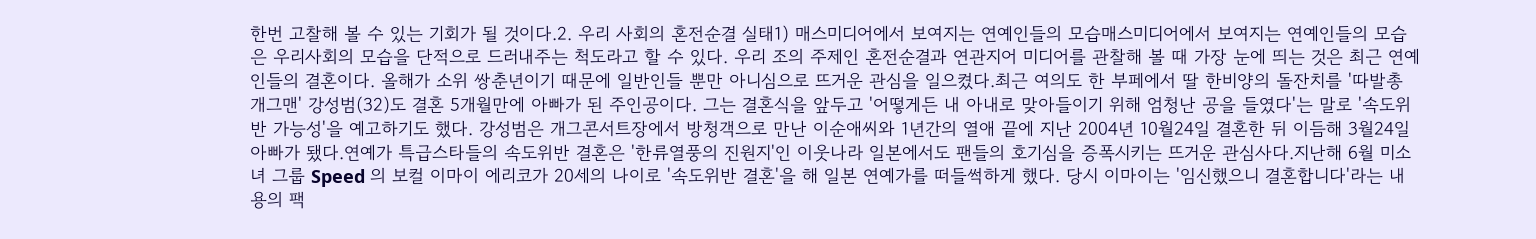한번 고찰해 볼 수 있는 기회가 될 것이다.2. 우리 사회의 혼전순결 실태1) 매스미디어에서 보여지는 연예인들의 모습매스미디어에서 보여지는 연예인들의 모습은 우리사회의 모습을 단적으로 드러내주는 척도라고 할 수 있다. 우리 조의 주제인 혼전순결과 연관지어 미디어를 관찰해 볼 때 가장 눈에 띄는 것은 최근 연예인들의 결혼이다. 올해가 소위 쌍춘년이기 때문에 일반인들 뿐만 아니심으로 뜨거운 관심을 일으켰다.최근 여의도 한 부페에서 딸 한비양의 돌잔치를 '따발총 개그맨' 강성범(32)도 결혼 5개월만에 아빠가 된 주인공이다. 그는 결혼식을 앞두고 '어떻게든 내 아내로 맞아들이기 위해 엄청난 공을 들였다'는 말로 '속도위반 가능성'을 예고하기도 했다. 강성범은 개그콘서트장에서 방청객으로 만난 이순애씨와 1년간의 열애 끝에 지난 2004년 10월24일 결혼한 뒤 이듬해 3월24일 아빠가 됐다.연예가 특급스타들의 속도위반 결혼은 '한류열풍의 진원지'인 이웃나라 일본에서도 팬들의 호기심을 증폭시키는 뜨거운 관심사다.지난해 6월 미소녀 그룹 Speed 의 보컬 이마이 에리코가 20세의 나이로 '속도위반 결혼'을 해 일본 연예가를 떠들썩하게 했다. 당시 이마이는 '임신했으니 결혼합니다'라는 내용의 팩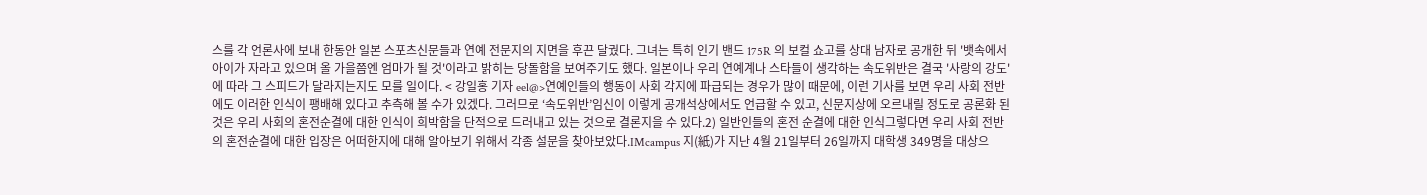스를 각 언론사에 보내 한동안 일본 스포츠신문들과 연예 전문지의 지면을 후끈 달궜다. 그녀는 특히 인기 밴드 175R 의 보컬 쇼고를 상대 남자로 공개한 뒤 '뱃속에서 아이가 자라고 있으며 올 가을쯤엔 엄마가 될 것'이라고 밝히는 당돌함을 보여주기도 했다. 일본이나 우리 연예계나 스타들이 생각하는 속도위반은 결국 '사랑의 강도'에 따라 그 스피드가 달라지는지도 모를 일이다. < 강일홍 기자 eel@>연예인들의 행동이 사회 각지에 파급되는 경우가 많이 때문에, 이런 기사를 보면 우리 사회 전반에도 이러한 인식이 팽배해 있다고 추측해 볼 수가 있겠다. 그러므로 ‘속도위반’임신이 이렇게 공개석상에서도 언급할 수 있고, 신문지상에 오르내릴 정도로 공론화 된 것은 우리 사회의 혼전순결에 대한 인식이 희박함을 단적으로 드러내고 있는 것으로 결론지을 수 있다.2) 일반인들의 혼전 순결에 대한 인식그렇다면 우리 사회 전반의 혼전순결에 대한 입장은 어떠한지에 대해 알아보기 위해서 각종 설문을 찾아보았다.IMcampus 지(紙)가 지난 4월 21일부터 26일까지 대학생 349명을 대상으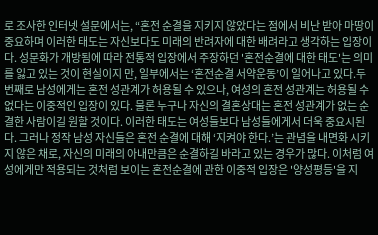로 조사한 인터넷 설문에서는, “혼전 순결을 지키지 않았다는 점에서 비난 받아 마땅이 중요하며 이러한 태도는 자신보다도 미래의 반려자에 대한 배려라고 생각하는 입장이다. 성문화가 개방됨에 따라 전통적 입장에서 주장하던 '혼전순결에 대한 태도'는 의미를 잃고 있는 것이 현실이지 만, 일부에서는 ‘혼전순결 서약운동’이 일어나고 있다.두 번째로 남성에게는 혼전 성관계가 허용될 수 있으나, 여성의 혼전 성관계는 허용될 수 없다는 이중적인 입장이 있다. 물론 누구나 자신의 결혼상대는 혼전 성관계가 없는 순결한 사람이길 원할 것이다. 이러한 태도는 여성들보다 남성들에게서 더욱 중요시된다. 그러나 정작 남성 자신들은 혼전 순결에 대해 ‘지켜야 한다.’는 관념을 내면화 시키지 않은 채로, 자신의 미래의 아내만큼은 순결하길 바라고 있는 경우가 많다. 이처럼 여성에게만 적용되는 것처럼 보이는 혼전순결에 관한 이중적 입장은 '양성평등'을 지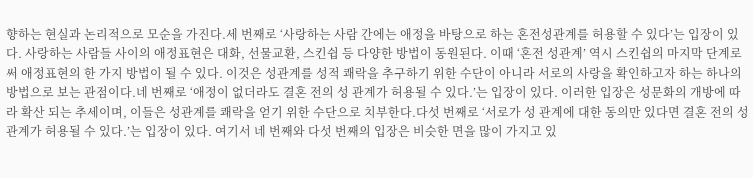향하는 현실과 논리적으로 모순을 가진다.세 번째로 ‘사랑하는 사람 간에는 애정을 바탕으로 하는 혼전성관계를 허용할 수 있다’는 입장이 있다. 사랑하는 사람들 사이의 애정표현은 대화, 선물교환, 스킨쉽 등 다양한 방법이 동원된다. 이때 ‘혼전 성관계’ 역시 스킨쉽의 마지막 단계로써 애정표현의 한 가지 방법이 될 수 있다. 이것은 성관계를 성적 쾌락을 추구하기 위한 수단이 아니라 서로의 사랑을 확인하고자 하는 하나의 방법으로 보는 관점이다.네 번째로 ‘애정이 없더라도 결혼 전의 성 관계가 허용될 수 있다.’는 입장이 있다. 이러한 입장은 성문화의 개방에 따라 확산 되는 추세이며, 이들은 성관계를 쾌락을 얻기 위한 수단으로 치부한다.다섯 번째로 ‘서로가 성 관계에 대한 동의만 있다면 결혼 전의 성 관계가 허용될 수 있다.’는 입장이 있다. 여기서 네 번째와 다섯 번째의 입장은 비슷한 면을 많이 가지고 있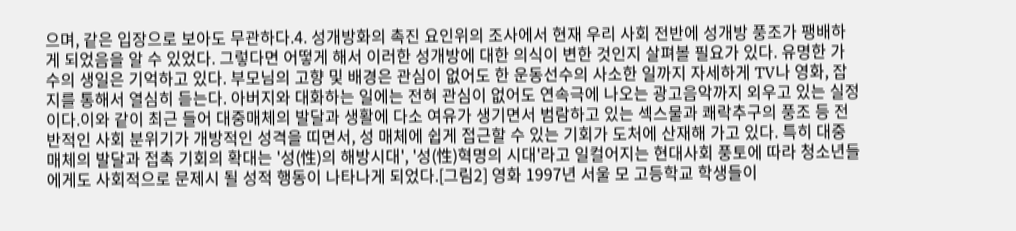으며, 같은 입장으로 보아도 무관하다.4. 성개방화의 촉진 요인위의 조사에서 현재 우리 사회 전반에 성개방 풍조가 팽배하게 되었음을 알 수 있었다. 그렇다면 어떻게 해서 이러한 성개방에 대한 의식이 변한 것인지 살펴볼 필요가 있다. 유명한 가수의 생일은 기억하고 있다. 부모님의 고향 및 배경은 관심이 없어도 한 운동선수의 사소한 일까지 자세하게 TV나 영화, 잡지를 통해서 열심히 듣는다. 아버지와 대화하는 일에는 전혀 관심이 없어도 연속극에 나오는 광고음악까지 외우고 있는 실정이다.이와 같이 최근 들어 대중매체의 발달과 생활에 다소 여유가 생기면서 범람하고 있는 섹스물과 쾌락추구의 풍조 등 전반적인 사회 분위기가 개방적인 성격을 띠면서, 성 매체에 쉽게 접근할 수 있는 기회가 도처에 산재해 가고 있다. 특히 대중매체의 발달과 접촉 기회의 확대는 '성(性)의 해방시대', '성(性)혁명의 시대'라고 일컬어지는 현대사회 풍토에 따라 청소년들에게도 사회적으로 문제시 될 성적 행동이 나타나게 되었다.[그림2] 영화 1997년 서울 모 고등학교 학생들이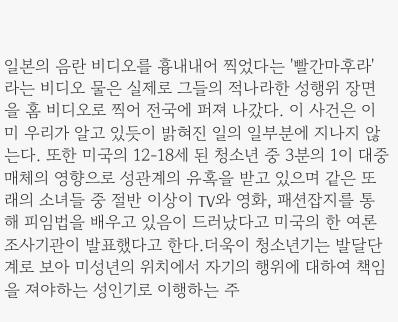일본의 음란 비디오를 흉내내어 찍었다는 '빨간마후라' 라는 비디오 물은 실제로 그들의 적나라한 성행위 장면을 홈 비디오로 찍어 전국에 퍼져 나갔다. 이 사건은 이미 우리가 알고 있듯이 밝혀진 일의 일부분에 지나지 않는다. 또한 미국의 12-18세 된 청소년 중 3분의 1이 대중매체의 영향으로 성관계의 유혹을 받고 있으며 같은 또래의 소녀들 중 절반 이상이 TV와 영화, 패션잡지를 통해 피임법을 배우고 있음이 드러났다고 미국의 한 여론조사기관이 발표했다고 한다.더욱이 청소년기는 발달단계로 보아 미성년의 위치에서 자기의 행위에 대하여 책임을 져야하는 성인기로 이행하는 주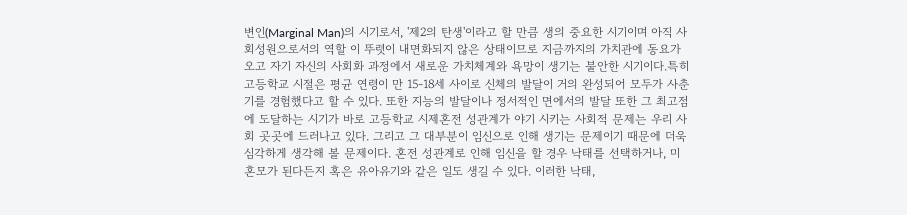변인(Marginal Man)의 시기로서, '제2의 탄생'이라고 할 만큼 생의 중요한 시기이며 아직 사회성원으로서의 역할 이 뚜렷이 내면화되지 않은 상태이므로 지금까지의 가치관에 동요가 오고 자기 자신의 사회화 과정에서 새로운 가치체계와 욕망이 생기는 불안한 시기이다.특히 고등학교 시절은 평균 연령이 만 15-18세 사이로 신체의 발달이 거의 완성되어 모두가 사춘기를 경험했다고 할 수 있다. 또한 지능의 발달이나 정서적인 면에서의 발달 또한 그 최고점에 도달하는 시기가 바로 고등학교 시제혼전 성관계가 야기 시키는 사회적 문제는 우리 사회 곳곳에 드러나고 있다. 그리고 그 대부분이 임신으로 인해 생기는 문제이기 때문에 더욱 심각하게 생각해 볼 문제이다. 혼전 성관계로 인해 임신을 할 경우 낙태를 선택하거나, 미혼모가 된다든지 혹은 유아유기와 같은 일도 생길 수 있다. 이러한 낙태,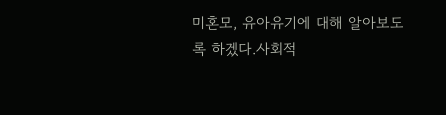미혼모, 유아유기에 대해 알아보도록 하겠다.사회적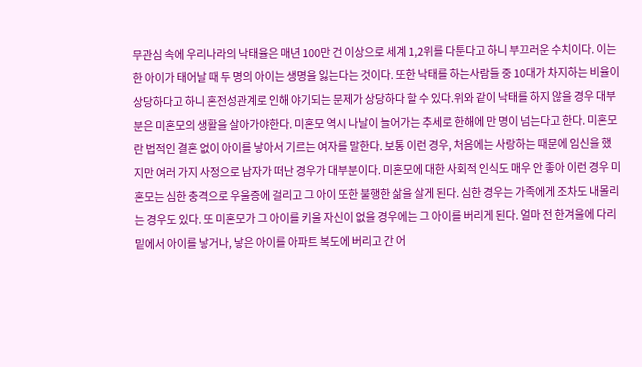무관심 속에 우리나라의 낙태율은 매년 100만 건 이상으로 세계 1,2위를 다툰다고 하니 부끄러운 수치이다. 이는 한 아이가 태어날 때 두 명의 아이는 생명을 잃는다는 것이다. 또한 낙태를 하는사람들 중 10대가 차지하는 비율이 상당하다고 하니 혼전성관계로 인해 야기되는 문제가 상당하다 할 수 있다.위와 같이 낙태를 하지 않을 경우 대부분은 미혼모의 생활을 살아가야한다. 미혼모 역시 나날이 늘어가는 추세로 한해에 만 명이 넘는다고 한다. 미혼모란 법적인 결혼 없이 아이를 낳아서 기르는 여자를 말한다. 보통 이런 경우, 처음에는 사랑하는 때문에 임신을 했지만 여러 가지 사정으로 남자가 떠난 경우가 대부분이다. 미혼모에 대한 사회적 인식도 매우 안 좋아 이런 경우 미혼모는 심한 충격으로 우울증에 걸리고 그 아이 또한 불행한 삶을 살게 된다. 심한 경우는 가족에게 조차도 내몰리는 경우도 있다. 또 미혼모가 그 아이를 키울 자신이 없을 경우에는 그 아이를 버리게 된다. 얼마 전 한겨울에 다리 밑에서 아이를 낳거나, 낳은 아이를 아파트 복도에 버리고 간 어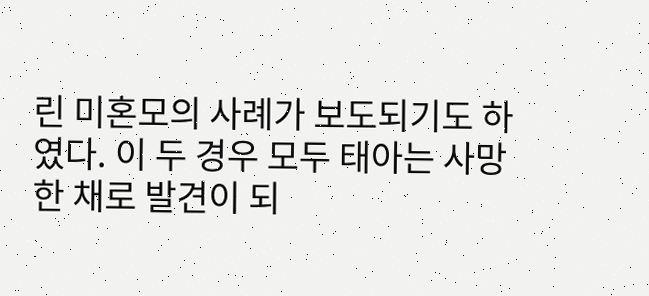린 미혼모의 사례가 보도되기도 하였다. 이 두 경우 모두 태아는 사망한 채로 발견이 되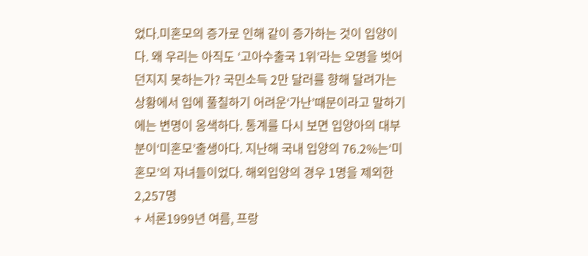었다.미혼모의 증가로 인해 같이 증가하는 것이 입양이다. 왜 우리는 아직도 ‘고아수출국 1위’라는 오명을 벗어 던지지 못하는가? 국민소득 2만 달러를 향해 달려가는 상황에서 입에 풀칠하기 어려운‘가난’때문이라고 말하기에는 변명이 옹색하다. 통계를 다시 보면 입양아의 대부분이‘미혼모’출생아다. 지난해 국내 입양의 76.2%는‘미혼모’의 자녀들이었다. 해외입양의 경우 1명을 제외한 2,257명
+ 서론1999년 여름, 프랑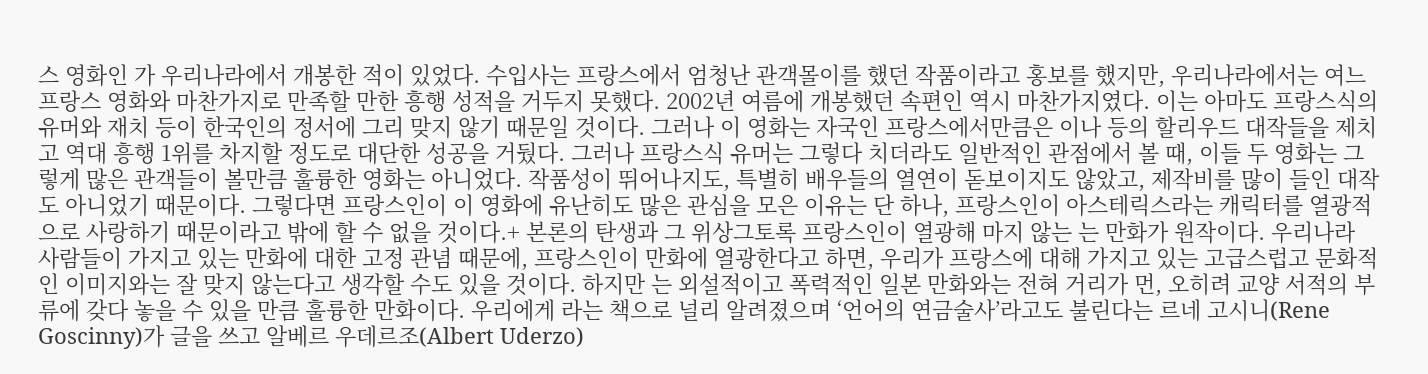스 영화인 가 우리나라에서 개봉한 적이 있었다. 수입사는 프랑스에서 엄청난 관객몰이를 했던 작품이라고 홍보를 했지만, 우리나라에서는 여느 프랑스 영화와 마찬가지로 만족할 만한 흥행 성적을 거두지 못했다. 2002년 여름에 개봉했던 속편인 역시 마찬가지였다. 이는 아마도 프랑스식의 유머와 재치 등이 한국인의 정서에 그리 맞지 않기 때문일 것이다. 그러나 이 영화는 자국인 프랑스에서만큼은 이나 등의 할리우드 대작들을 제치고 역대 흥행 1위를 차지할 정도로 대단한 성공을 거뒀다. 그러나 프랑스식 유머는 그렇다 치더라도 일반적인 관점에서 볼 때, 이들 두 영화는 그렇게 많은 관객들이 볼만큼 훌륭한 영화는 아니었다. 작품성이 뛰어나지도, 특별히 배우들의 열연이 돋보이지도 않았고, 제작비를 많이 들인 대작도 아니었기 때문이다. 그렇다면 프랑스인이 이 영화에 유난히도 많은 관심을 모은 이유는 단 하나, 프랑스인이 아스테릭스라는 캐릭터를 열광적으로 사랑하기 때문이라고 밖에 할 수 없을 것이다.+ 본론의 탄생과 그 위상그토록 프랑스인이 열광해 마지 않는 는 만화가 원작이다. 우리나라 사람들이 가지고 있는 만화에 대한 고정 관념 때문에, 프랑스인이 만화에 열광한다고 하면, 우리가 프랑스에 대해 가지고 있는 고급스럽고 문화적인 이미지와는 잘 맞지 않는다고 생각할 수도 있을 것이다. 하지만 는 외설적이고 폭력적인 일본 만화와는 전혀 거리가 먼, 오히려 교양 서적의 부류에 갖다 놓을 수 있을 만큼 훌륭한 만화이다. 우리에게 라는 책으로 널리 알려졌으며 ‘언어의 연금술사’라고도 불린다는 르네 고시니(Rene Goscinny)가 글을 쓰고 알베르 우데르조(Albert Uderzo)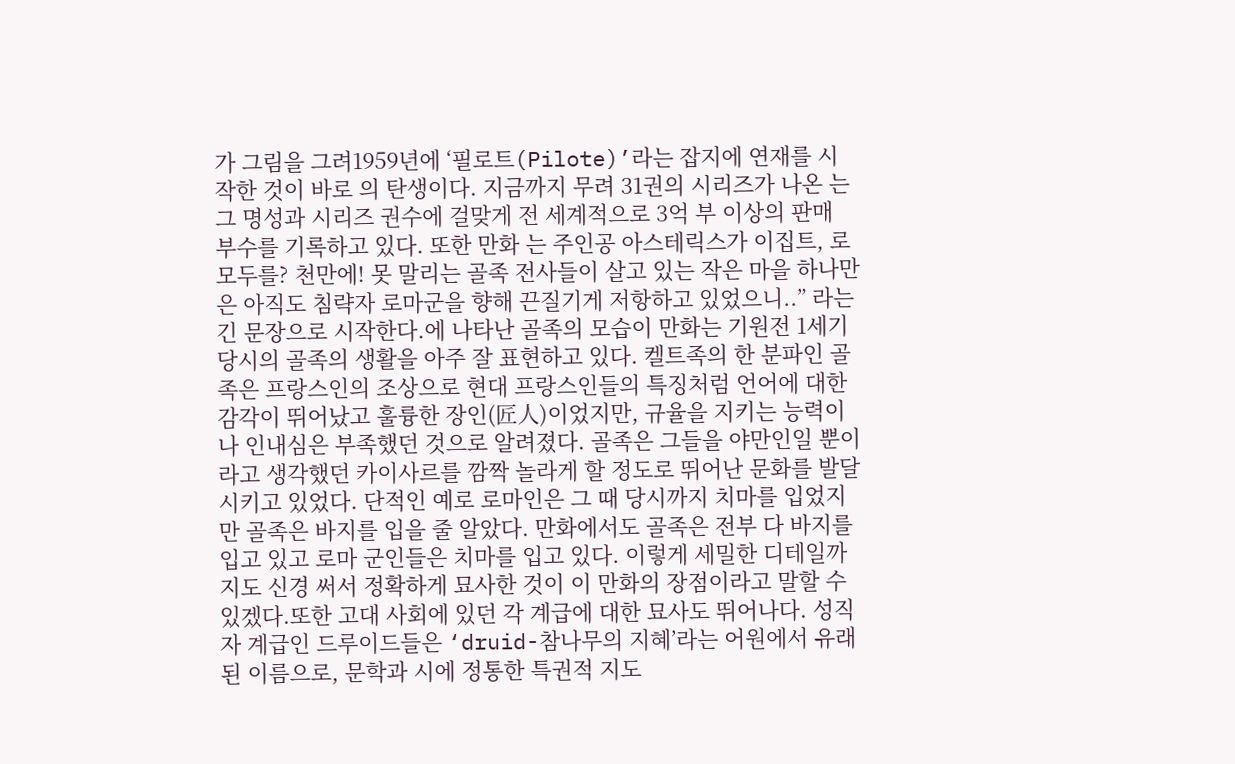가 그림을 그려1959년에 ‘필로트(Pilote)’라는 잡지에 연재를 시작한 것이 바로 의 탄생이다. 지금까지 무려 31권의 시리즈가 나온 는 그 명성과 시리즈 권수에 걸맞게 전 세계적으로 3억 부 이상의 판매 부수를 기록하고 있다. 또한 만화 는 주인공 아스테릭스가 이집트, 로모두를? 천만에! 못 말리는 골족 전사들이 살고 있는 작은 마을 하나만은 아직도 침략자 로마군을 향해 끈질기게 저항하고 있었으니..” 라는 긴 문장으로 시작한다.에 나타난 골족의 모습이 만화는 기원전 1세기 당시의 골족의 생활을 아주 잘 표현하고 있다. 켈트족의 한 분파인 골족은 프랑스인의 조상으로 현대 프랑스인들의 특징처럼 언어에 대한 감각이 뛰어났고 훌륭한 장인(匠人)이었지만, 규율을 지키는 능력이나 인내심은 부족했던 것으로 알려졌다. 골족은 그들을 야만인일 뿐이라고 생각했던 카이사르를 깜짝 놀라게 할 정도로 뛰어난 문화를 발달시키고 있었다. 단적인 예로 로마인은 그 때 당시까지 치마를 입었지만 골족은 바지를 입을 줄 알았다. 만화에서도 골족은 전부 다 바지를 입고 있고 로마 군인들은 치마를 입고 있다. 이렇게 세밀한 디테일까지도 신경 써서 정확하게 묘사한 것이 이 만화의 장점이라고 말할 수 있겠다.또한 고대 사회에 있던 각 계급에 대한 묘사도 뛰어나다. 성직자 계급인 드루이드들은 ‘druid-참나무의 지혜’라는 어원에서 유래된 이름으로, 문학과 시에 정통한 특권적 지도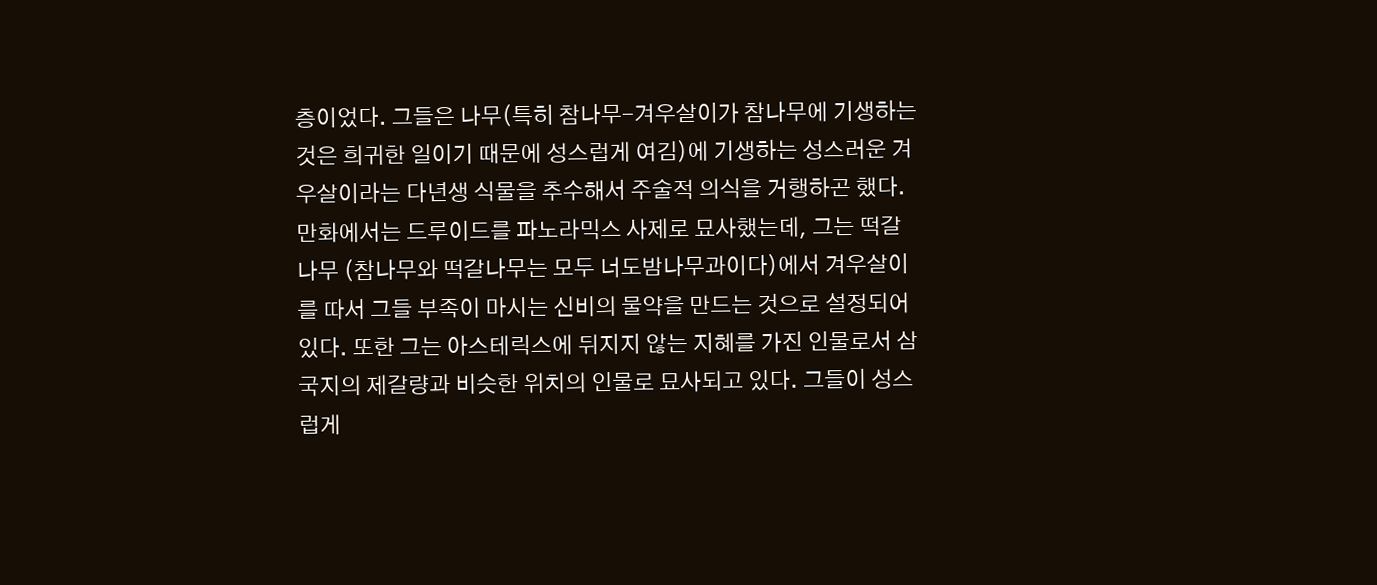층이었다. 그들은 나무(특히 참나무-겨우살이가 참나무에 기생하는 것은 희귀한 일이기 때문에 성스럽게 여김)에 기생하는 성스러운 겨우살이라는 다년생 식물을 추수해서 주술적 의식을 거행하곤 했다. 만화에서는 드루이드를 파노라믹스 사제로 묘사했는데, 그는 떡갈나무 (참나무와 떡갈나무는 모두 너도밤나무과이다)에서 겨우살이를 따서 그들 부족이 마시는 신비의 물약을 만드는 것으로 설정되어 있다. 또한 그는 아스테릭스에 뒤지지 않는 지혜를 가진 인물로서 삼국지의 제갈량과 비슷한 위치의 인물로 묘사되고 있다. 그들이 성스럽게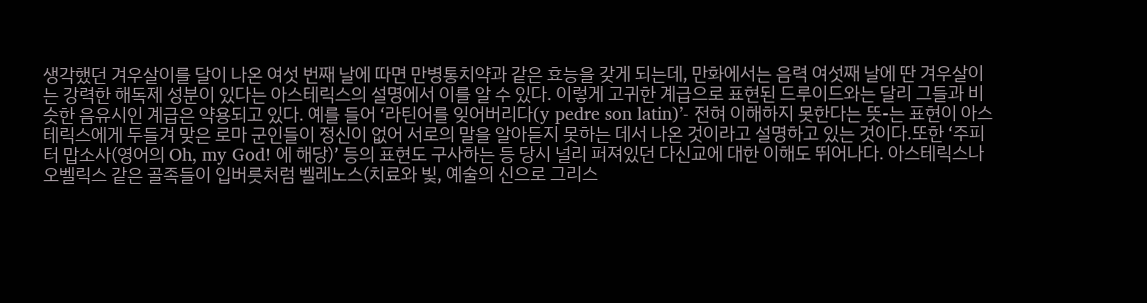생각했던 겨우살이를 달이 나온 여섯 번째 날에 따면 만병통치약과 같은 효능을 갖게 되는데, 만화에서는 음력 여섯째 날에 딴 겨우살이는 강력한 해독제 성분이 있다는 아스테릭스의 설명에서 이를 알 수 있다. 이렇게 고귀한 계급으로 표현된 드루이드와는 달리 그들과 비슷한 음유시인 계급은 약용되고 있다. 예를 들어 ‘라틴어를 잊어버리다(y pedre son latin)’- 전혀 이해하지 못한다는 뜻-는 표현이 아스테릭스에게 두들겨 맞은 로마 군인들이 정신이 없어 서로의 말을 알아듣지 못하는 데서 나온 것이라고 설명하고 있는 것이다.또한 ‘주피터 맙소사(영어의 Oh, my God! 에 해당)’ 등의 표현도 구사하는 등 당시 널리 퍼져있던 다신교에 대한 이해도 뛰어나다. 아스테릭스나 오벨릭스 같은 골족들이 입버릇처럼 벨레노스(치료와 빛, 예술의 신으로 그리스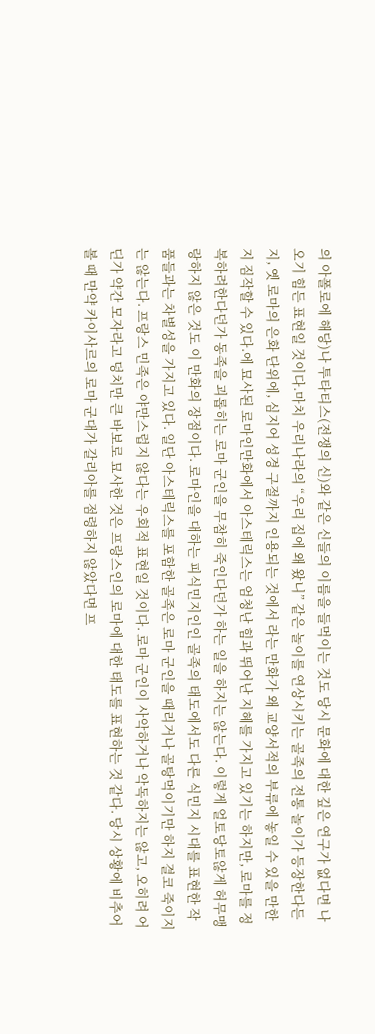의 아폴로에 해당)나 투타티스(전쟁의 신)와 같은 신들의 이름을 들먹이는 것도 당시 문화에 대한 깊은 연구가 없다면 나오기 힘든 표현일 것이다.마치 우리나라의 “우리 집에 왜 왔니” 같은 놀이를 연상시키는 골족의 전통 놀이가 등장한다든지, 옛 로마의 은화 단위에, 심지어 성경 구절까지 인용되는 것에서 라는 만화가 왜 교양서적의 부류에 놓일 수 있을 만한지 짐작할 수 있다.에 묘사된 로마인만화에서 아스테릭스는 엄청난 힘과 뛰어난 지혜를 가지고 있기는 하지만, 로마를 정복하려한다던가 동족을 괴롭히는 로마 군인을 무참히 죽인다던가 하는 일을 하지는 않는다. 이렇게 얼토당토않게 허무맹랑하지 않은 것도 이 만화의 장점이다. 로마인을 대하는 피식민지인인 골족의 태도에서도 다른 식민지 시대를 표현한 작품들과는 차별성을 가지고 있다. 일단 아스테릭스를 포함한 골족은 로마 군인을 때리거나 골탕먹이기만 하지 결코 죽이지는 않는다. 프랑스 민족은 야만스럽지 않다는 우회적 표현일 것이다. 로마 군인이 사악하거나 악독하지는 않고, 오히려 어딘가 약간 모자라고 덩치만 큰 바보로 묘사한 것은 프랑스인의 로마에 대한 태도를 표현하는 것 같다. 당시 상황에 비추어 볼 때 만약 카이사르의 로마 군대가 갈리아를 점령하지 않았다면 프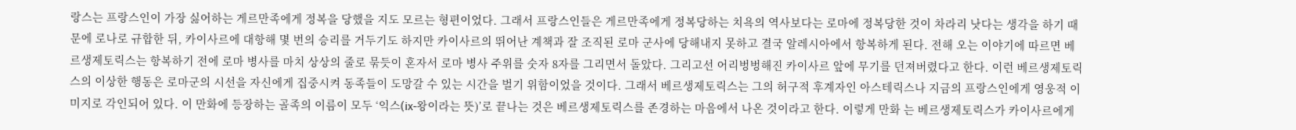랑스는 프랑스인이 가장 싫어하는 게르만족에게 정복을 당했을 지도 모르는 형편이었다. 그래서 프랑스인들은 게르만족에게 정복당하는 치욕의 역사보다는 로마에 정복당한 것이 차라리 낫다는 생각을 하기 때문에 로나로 규합한 뒤, 카이사르에 대항해 몇 번의 승리를 거두기도 하지만 카이사르의 뛰어난 계책과 잘 조직된 로마 군사에 당해내지 못하고 결국 알레시아에서 항복하게 된다. 전해 오는 이야기에 따르면 베르생제토릭스는 항복하기 전에 로마 병사를 마치 상상의 줄로 묶듯이 혼자서 로마 병사 주위를 숫자 8자를 그리면서 돌았다. 그리고선 어리벙벙해진 카이사르 앞에 무기를 던져버렸다고 한다. 이런 베르생제토릭스의 이상한 행동은 로마군의 시선을 자신에게 집중시켜 동족들이 도망갈 수 있는 시간을 벌기 위함이었을 것이다. 그래서 베르생제토릭스는 그의 허구적 후계자인 아스테릭스나 지금의 프랑스인에게 영웅적 이미지로 각인되어 있다. 이 만화에 등장하는 골족의 이름이 모두 ‘익스(ix-왕이라는 뜻)’로 끝나는 것은 베르생제토릭스를 존경하는 마음에서 나온 것이라고 한다. 이렇게 만화 는 베르생제토릭스가 카이사르에게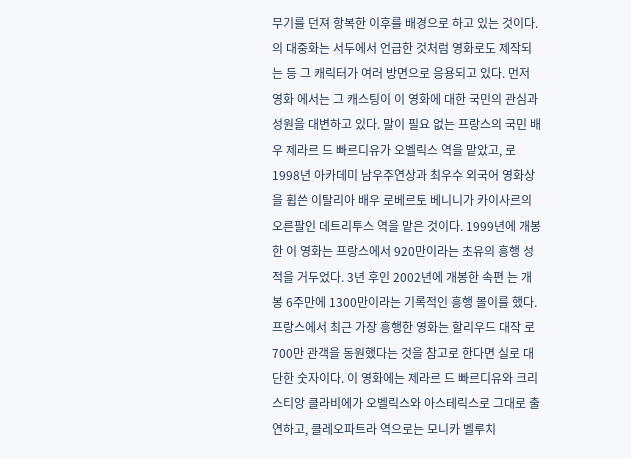무기를 던져 항복한 이후를 배경으로 하고 있는 것이다.의 대중화는 서두에서 언급한 것처럼 영화로도 제작되는 등 그 캐릭터가 여러 방면으로 응용되고 있다. 먼저 영화 에서는 그 캐스팅이 이 영화에 대한 국민의 관심과 성원을 대변하고 있다. 말이 필요 없는 프랑스의 국민 배우 제라르 드 빠르디유가 오벨릭스 역을 맡았고, 로 1998년 아카데미 남우주연상과 최우수 외국어 영화상을 휩쓴 이탈리아 배우 로베르토 베니니가 카이사르의 오른팔인 데트리투스 역을 맡은 것이다. 1999년에 개봉한 이 영화는 프랑스에서 920만이라는 초유의 흥행 성적을 거두었다. 3년 후인 2002년에 개봉한 속편 는 개봉 6주만에 1300만이라는 기록적인 흥행 몰이를 했다. 프랑스에서 최근 가장 흥행한 영화는 할리우드 대작 로 700만 관객을 동원했다는 것을 참고로 한다면 실로 대단한 숫자이다. 이 영화에는 제라르 드 빠르디유와 크리스티앙 클라비에가 오벨릭스와 아스테릭스로 그대로 출연하고, 클레오파트라 역으로는 모니카 벨루치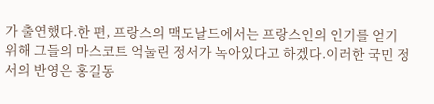가 출연했다.한 편, 프랑스의 맥도날드에서는 프랑스인의 인기를 얻기 위해 그들의 마스코트 억눌린 정서가 녹아있다고 하겠다.이러한 국민 정서의 반영은 홍길동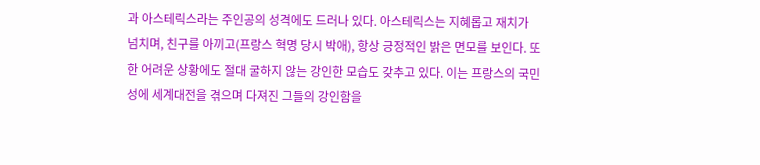과 아스테릭스라는 주인공의 성격에도 드러나 있다. 아스테릭스는 지혜롭고 재치가 넘치며, 친구를 아끼고(프랑스 혁명 당시 박애), 항상 긍정적인 밝은 면모를 보인다. 또한 어려운 상황에도 절대 굴하지 않는 강인한 모습도 갖추고 있다. 이는 프랑스의 국민성에 세계대전을 겪으며 다져진 그들의 강인함을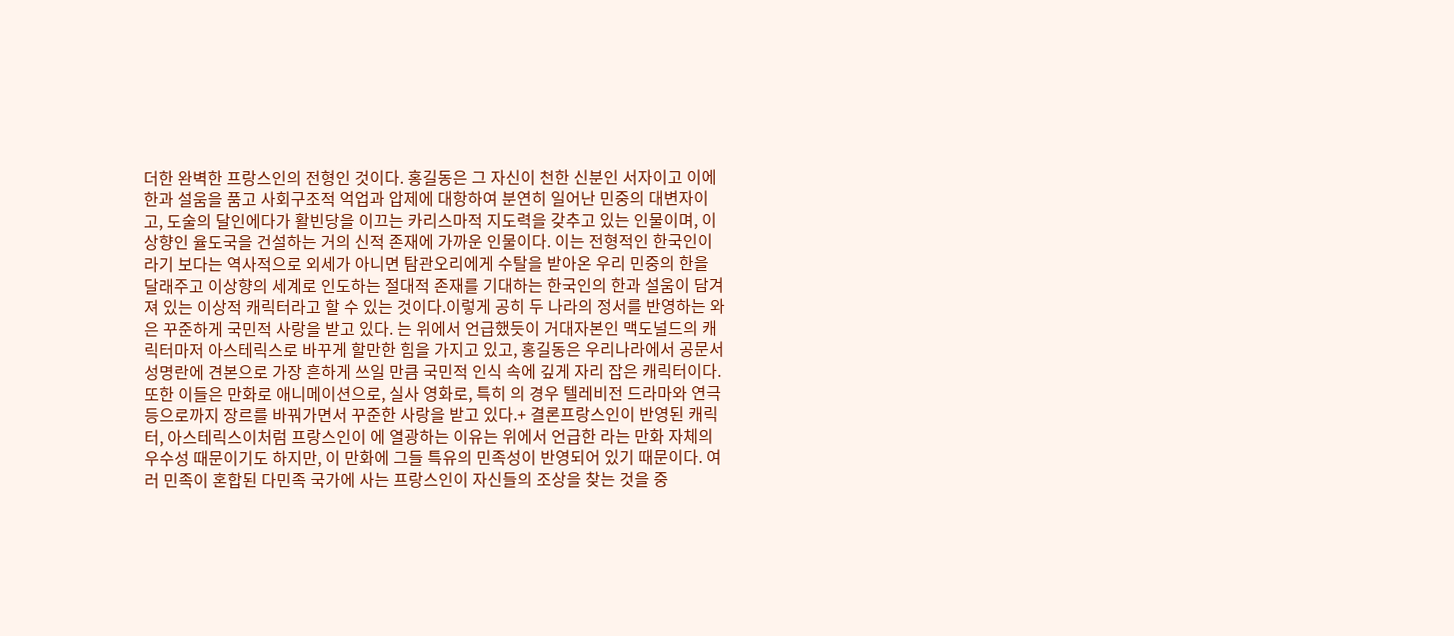더한 완벽한 프랑스인의 전형인 것이다. 홍길동은 그 자신이 천한 신분인 서자이고 이에 한과 설움을 품고 사회구조적 억업과 압제에 대항하여 분연히 일어난 민중의 대변자이고, 도술의 달인에다가 활빈당을 이끄는 카리스마적 지도력을 갖추고 있는 인물이며, 이상향인 율도국을 건설하는 거의 신적 존재에 가까운 인물이다. 이는 전형적인 한국인이라기 보다는 역사적으로 외세가 아니면 탐관오리에게 수탈을 받아온 우리 민중의 한을 달래주고 이상향의 세계로 인도하는 절대적 존재를 기대하는 한국인의 한과 설움이 담겨져 있는 이상적 캐릭터라고 할 수 있는 것이다.이렇게 공히 두 나라의 정서를 반영하는 와 은 꾸준하게 국민적 사랑을 받고 있다. 는 위에서 언급했듯이 거대자본인 맥도널드의 캐릭터마저 아스테릭스로 바꾸게 할만한 힘을 가지고 있고, 홍길동은 우리나라에서 공문서 성명란에 견본으로 가장 흔하게 쓰일 만큼 국민적 인식 속에 깊게 자리 잡은 캐릭터이다. 또한 이들은 만화로 애니메이션으로, 실사 영화로, 특히 의 경우 텔레비전 드라마와 연극 등으로까지 장르를 바꿔가면서 꾸준한 사랑을 받고 있다.+ 결론프랑스인이 반영된 캐릭터, 아스테릭스이처럼 프랑스인이 에 열광하는 이유는 위에서 언급한 라는 만화 자체의 우수성 때문이기도 하지만, 이 만화에 그들 특유의 민족성이 반영되어 있기 때문이다. 여러 민족이 혼합된 다민족 국가에 사는 프랑스인이 자신들의 조상을 찾는 것을 중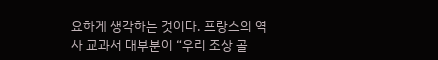요하게 생각하는 것이다. 프랑스의 역사 교과서 대부분이 “우리 조상 골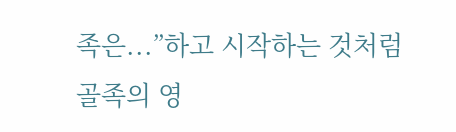족은...”하고 시작하는 것처럼 골족의 영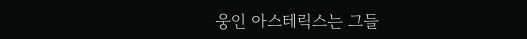웅인 아스테릭스는 그들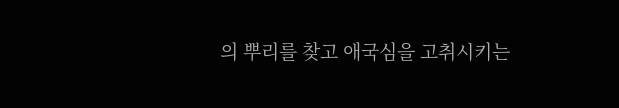의 뿌리를 찾고 애국심을 고취시키는